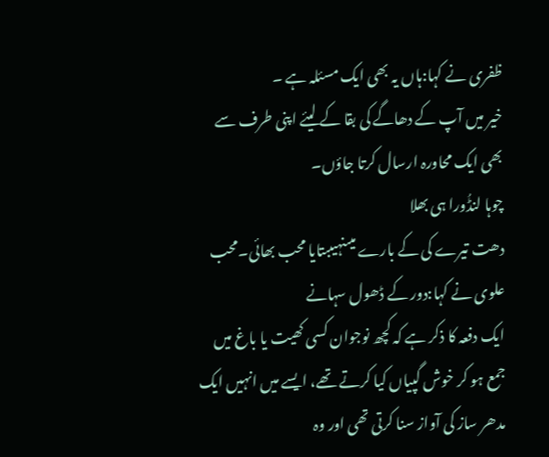ظفری نے کہا:ہاں یہ بھی ایک مسئلہ ہے ۔
خیر میں آپ کے دھاگے کی بقا کے لیئے اپنی طرف سے بھی ایک محاورہ ارسال کرتا جاؤں۔
چوہا لنڈُورا ہی بھلا
دھت تیرے کی کے بارے میںنہیںبتایا محب بھائی۔محب علوی نے کہا:دور کے ڈھول سہانے
ایک دفعہ کا ذکر ہے کہ کچھ نوجوان کسی کھیت یا باغ میں جمع ہو کر خوش گپیاں کیا کرتے تھے، ایسے میں انہیں ایک مدھر ساز کی آواز سنا کرتی تھی اور وہ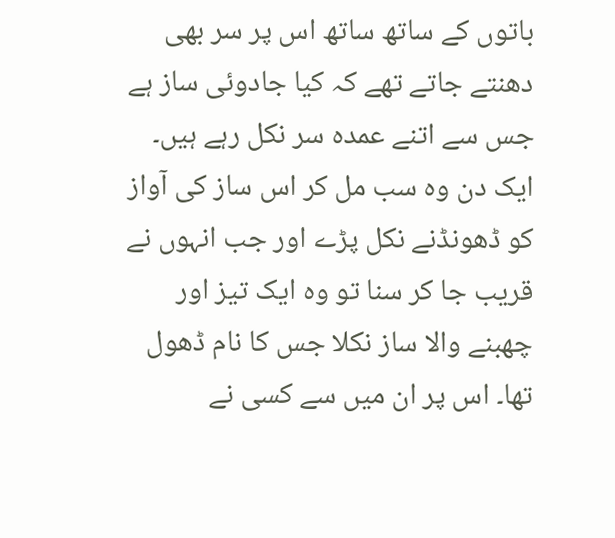باتوں کے ساتھ ساتھ اس پر سر بھی دھنتے جاتے تھے کہ کیا جادوئی ساز ہے جس سے اتنے عمدہ سر نکل رہے ہیں۔ ایک دن وہ سب مل کر اس ساز کی آواز کو ڈھونڈنے نکل پڑے اور جب انہوں نے قریب جا کر سنا تو وہ ایک تیز اور چھبنے والا ساز نکلا جس کا نام ڈھول تھا۔ اس پر ان میں سے کسی نے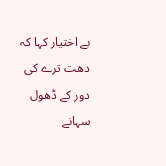بے اختیار کہا کہ دھت ترے کی
دور کے ڈھول سہانے